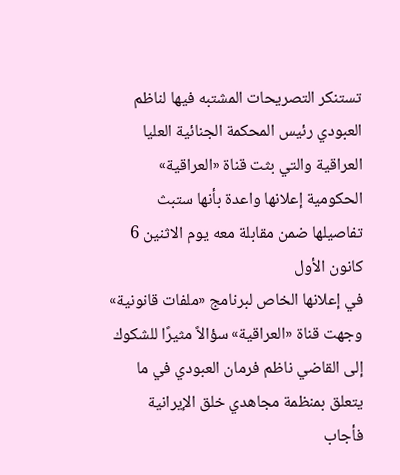تستنكر التصريحات المشتبه فيها لناظم العبودي رئيس المحكمة الجنائية العليا العراقية والتي بثت قناة «العراقية» الحكومية إعلانها واعدة بأنها ستبث تفاصيلها ضمن مقابلة معه يوم الاثنين 6 كانون الأول
في إعلانها الخاص لبرنامج «ملفات قانونية» وجهت قناة «العراقية» سؤالاً مثيرًا للشكوك إلى القاضي ناظم فرمان العبودي في ما يتعلق بمنظمة مجاهدي خلق الإيرانية فأجاب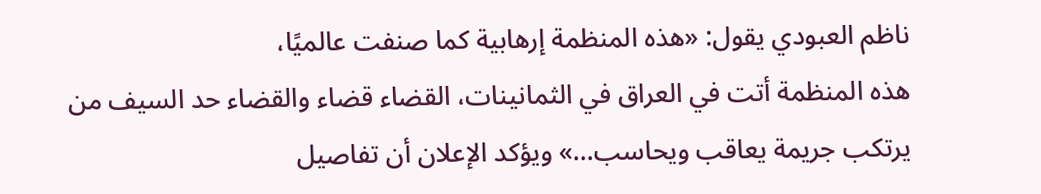ناظم العبودي يقول: «هذه المنظمة إرهابية كما صنفت عالميًا،
هذه المنظمة أتت في العراق في الثمانينات، القضاء قضاء والقضاء حد السيف من يرتكب جريمة يعاقب ويحاسب…» ويؤكد الإعلان أن تفاصيل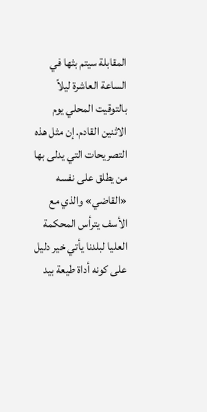المقابلة سيتم بثها في الساعة العاشرة ليلاً بالتوقيت المحلي يوم الاثنين القادم. إن مثل هذه التصريحات التي يدلى بها من يطلق على نفسه «القاضي» والذي مع الأسف يترأس المحكمة العليا لبلدنا يأتي خير دليل على كونه أداة طيعة بيد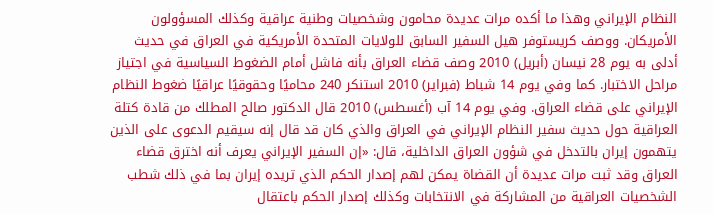النظام الإيراني وهذا ما أكده مرات عديدة محامون وشخصيات وطنية عراقية وكذلك المسؤولون الأمريكان. ووصف كريستوفر هيل السفير السابق للولايات المتحدة الأمريكية في العراق في حديث أدلى به يوم 28 نيسان (أبريل) 2010 وصف قضاء العراق بأنه فاشل أمام الضغوط السياسية في اجتياز مراحل الاختبار. كما وفي يوم 14 شباط (فبراير) 2010 استنكر 240 محاميًا وحقوقيًا عراقيًا ضغوط النظام الإيراني على قضاء العراق. وفي يوم 14 آب (أغسطس) 2010 قال الدكتور صالح المطلك من قادة كتلة العراقية حول حديث سفير النظام الإيراني في العراق والذي كان قد قال إنه سيقيم الدعوى على الذين يتهمون إيران بالتدخل في شؤون العراق الداخلية، قال: «إن السفير الإيراني يعرف أنه اخترق قضاء العراق وقد ثبت مرات عديدة أن القضاة يمكن لهم إصدار الحكم الذي تريده إيران بما في ذلك شطب الشخصيات العراقية من المشاركة في الانتخابات وكذلك إصدار الحكم باعتقال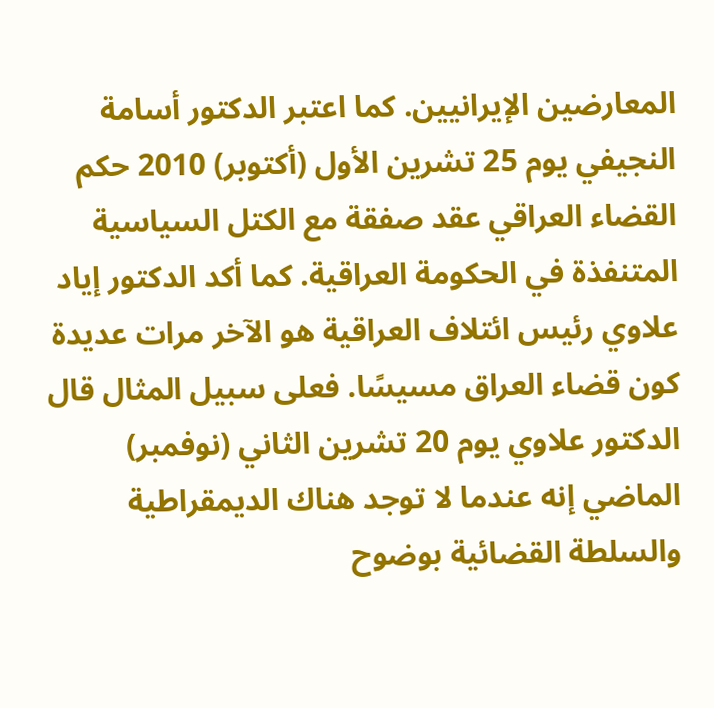المعارضين الإيرانيين. كما اعتبر الدكتور أسامة النجيفي يوم 25 تشرين الأول (أكتوبر) 2010 حكم القضاء العراقي عقد صفقة مع الكتل السياسية المتنفذة في الحكومة العراقية. كما أكد الدكتور إياد علاوي رئيس ائتلاف العراقية هو الآخر مرات عديدة كون قضاء العراق مسيسًا. فعلى سبيل المثال قال الدكتور علاوي يوم 20 تشرين الثاني (نوفمبر) الماضي إنه عندما لا توجد هناك الديمقراطية والسلطة القضائية بوضوح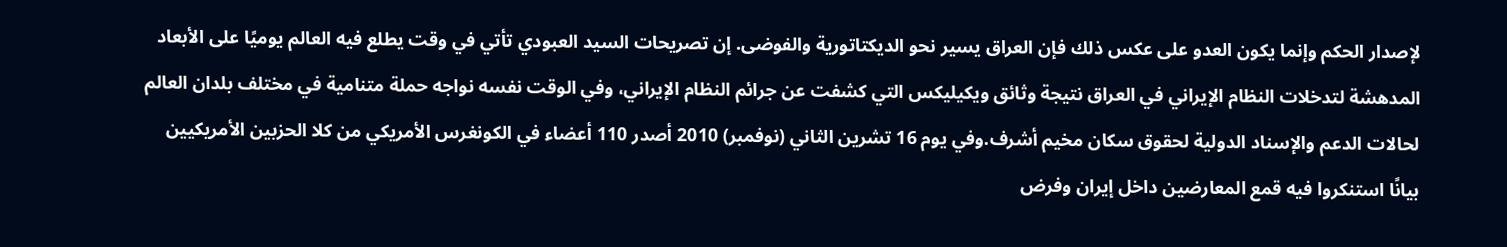لإصدار الحكم وإنما يكون العدو على عكس ذلك فإن العراق يسير نحو الديكتاتورية والفوضى. إن تصريحات السيد العبودي تأتي في وقت يطلع فيه العالم يوميًا على الأبعاد المدهشة لتدخلات النظام الإيراني في العراق نتيجة وثائق ويكيليكس التي كشفت عن جرائم النظام الإيراني، وفي الوقت نفسه نواجه حملة متنامية في مختلف بلدان العالم لحالات الدعم والإسناد الدولية لحقوق سكان مخيم أشرف.وفي يوم 16 تشرين الثاني (نوفمبر) 2010 أصدر 110 أعضاء في الكونغرس الأمريكي من كلا الحزبين الأمريكيين بيانًا استنكروا فيه قمع المعارضين داخل إيران وفرض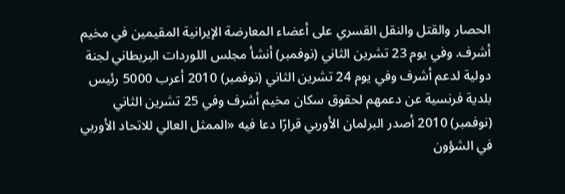الحصار والقتل والنقل القسري على أعضاء المعارضة الإيرانية المقيمين في مخيم أشرف. وفي يوم 23 تشرين الثاني (نوفمبر) أنشأ مجلس اللوردات البريطاني لجنة دولية لدعم أشرف وفي يوم 24 تشرين الثاني (نوفمبر) 2010 أعرب 5000 رئيس بلدية فرنسية عن دعمهم لحقوق سكان مخيم أشرف وفي 25 تشرين الثاني (نوفمبر) 2010 أصدر البرلمان الأوربي قرارًا دعا فيه «الممثل العالي للاتحاد الأوربي في الشؤون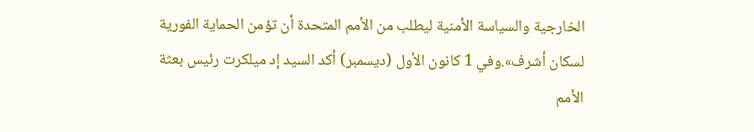الخارجية والسياسة الأمنية ليطلب من الأمم المتحدة أن تؤمن الحماية الفورية لسكان أشرف».وفي 1 كانون الأول (ديسمبر) أكد السيد إد ميلكرت رئيس بعثة الأمم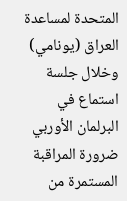المتحدة لمساعدة العراق (يونامي) وخلال جلسة استماع في البرلمان الأوربي ضرورة المراقبة المستمرة من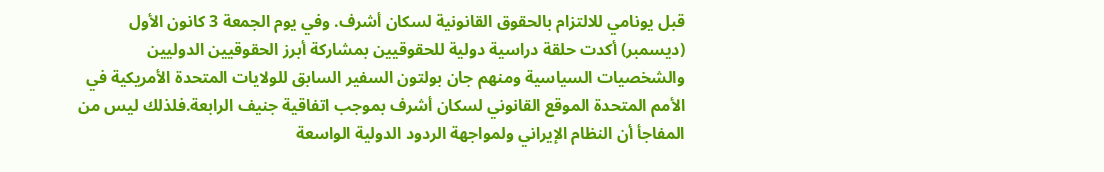قبل يونامي للالتزام بالحقوق القانونية لسكان أشرف. وفي يوم الجمعة 3 كانون الأول (ديسمبر) أكدت حلقة دراسية دولية للحقوقيين بمشاركة أبرز الحقوقيين الدوليين والشخصيات السياسية ومنهم جان بولتون السفير السابق للولايات المتحدة الأمريكية في الأمم المتحدة الموقع القانوني لسكان أشرف بموجب اتفاقية جنيف الرابعة.فلذلك ليس من المفاجأ أن النظام الإيراني ولمواجهة الردود الدولية الواسعة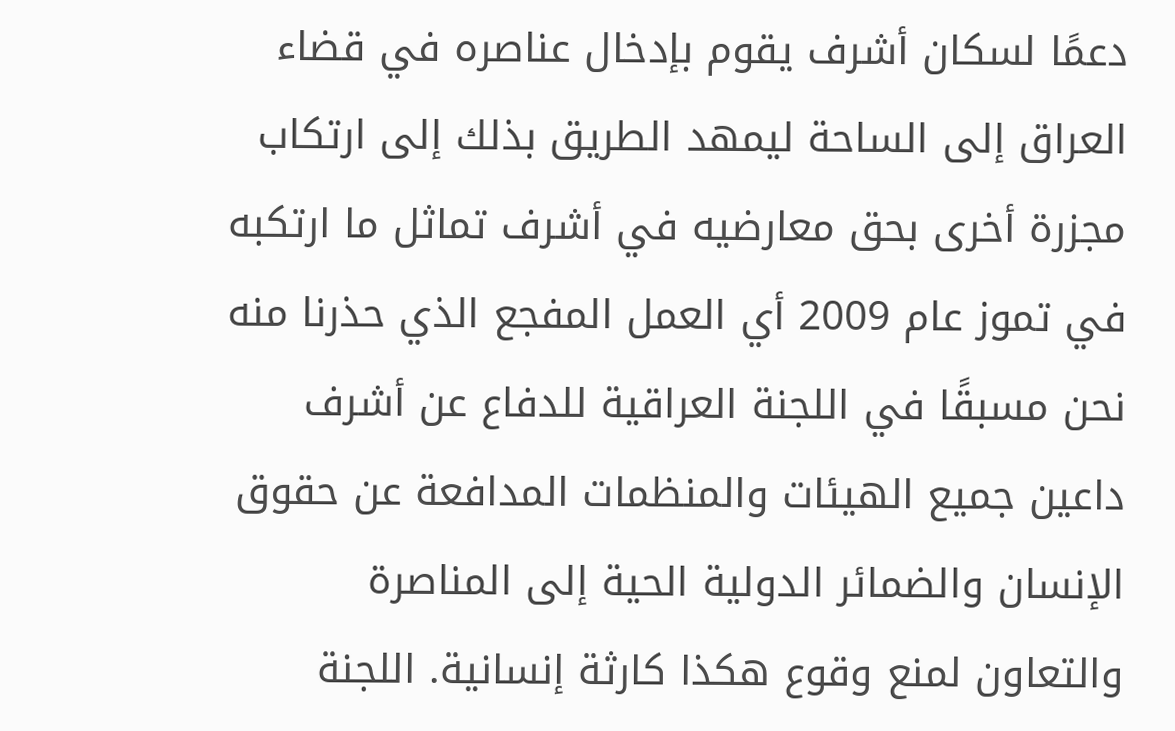دعمًا لسكان أشرف يقوم بإدخال عناصره في قضاء العراق إلى الساحة ليمهد الطريق بذلك إلى ارتكاب مجزرة أخرى بحق معارضيه في أشرف تماثل ما ارتكبه في تموز عام 2009 أي العمل المفجع الذي حذرنا منه نحن مسبقًا في اللجنة العراقية للدفاع عن أشرف داعين جميع الهيئات والمنظمات المدافعة عن حقوق الإنسان والضمائر الدولية الحية إلى المناصرة والتعاون لمنع وقوع هكذا كارثة إنسانية. اللجنة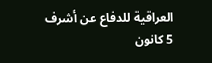العراقية للدفاع عن أشرف
5 كانون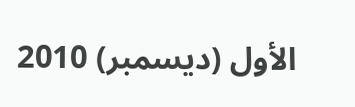الأول (ديسمبر) 2010